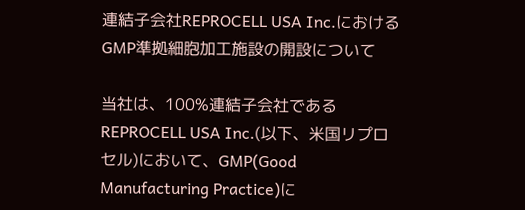連結子会社REPROCELL USA Inc.におけるGMP準拠細胞加工施設の開設について

当社は、100%連結子会社であるREPROCELL USA Inc.(以下、米国リプロセル)において、GMP(Good Manufacturing Practice)に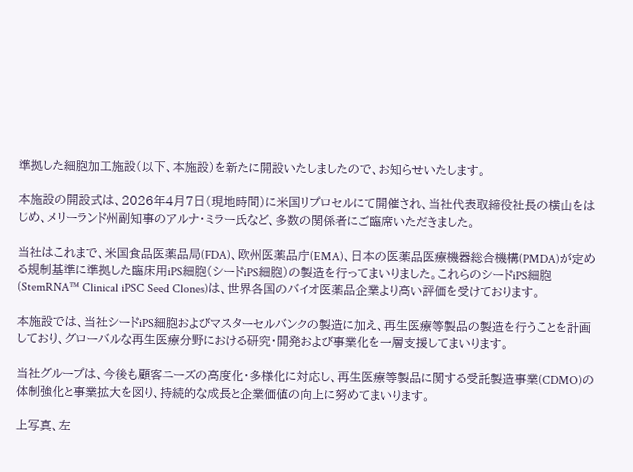準拠した細胞加工施設(以下、本施設)を新たに開設いたしましたので、お知らせいたします。

本施設の開設式は、2026年4月7日(現地時間)に米国リプロセルにて開催され、当社代表取締役社長の横山をはじめ、メリーランド州副知事のアルナ・ミラー氏など、多数の関係者にご臨席いただきました。

当社はこれまで、米国食品医薬品局(FDA)、欧州医薬品庁(EMA)、日本の医薬品医療機器総合機構(PMDA)が定める規制基準に準拠した臨床用iPS細胞(シードiPS細胞)の製造を行ってまいりました。これらのシードiPS細胞(StemRNA™ Clinical iPSC Seed Clones)は、世界各国のバイオ医薬品企業より高い評価を受けております。

本施設では、当社シードiPS細胞およびマスターセルバンクの製造に加え、再生医療等製品の製造を行うことを計画しており、グローバルな再生医療分野における研究・開発および事業化を一層支援してまいります。

当社グループは、今後も顧客ニーズの高度化・多様化に対応し、再生医療等製品に関する受託製造事業(CDMO)の体制強化と事業拡大を図り、持続的な成長と企業価値の向上に努めてまいります。

上写真、左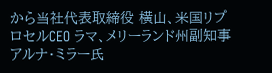から当社代表取締役 横山、米国リプロセルCEO ラマ、メリーランド州副知事アルナ・ミラー氏